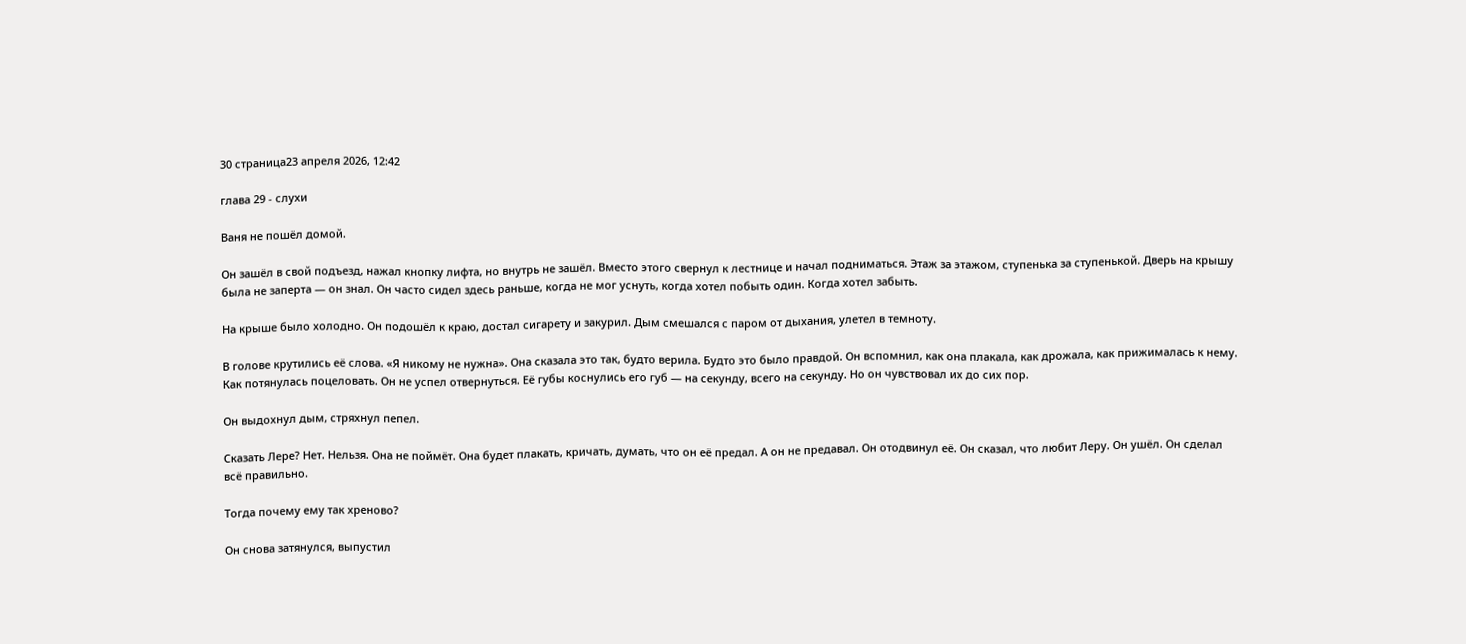30 страница23 апреля 2026, 12:42

глава 29 - слухи

Ваня не пошёл домой.

Он зашёл в свой подъезд, нажал кнопку лифта, но внутрь не зашёл. Вместо этого свернул к лестнице и начал подниматься. Этаж за этажом, ступенька за ступенькой. Дверь на крышу была не заперта — он знал. Он часто сидел здесь раньше, когда не мог уснуть, когда хотел побыть один. Когда хотел забыть.

На крыше было холодно. Он подошёл к краю, достал сигарету и закурил. Дым смешался с паром от дыхания, улетел в темноту.

В голове крутились её слова. «Я никому не нужна». Она сказала это так, будто верила. Будто это было правдой. Он вспомнил, как она плакала, как дрожала, как прижималась к нему. Как потянулась поцеловать. Он не успел отвернуться. Её губы коснулись его губ — на секунду, всего на секунду. Но он чувствовал их до сих пор.

Он выдохнул дым, стряхнул пепел.

Сказать Лере? Нет. Нельзя. Она не поймёт. Она будет плакать, кричать, думать, что он её предал. А он не предавал. Он отодвинул её. Он сказал, что любит Леру. Он ушёл. Он сделал всё правильно.

Тогда почему ему так хреново?

Он снова затянулся, выпустил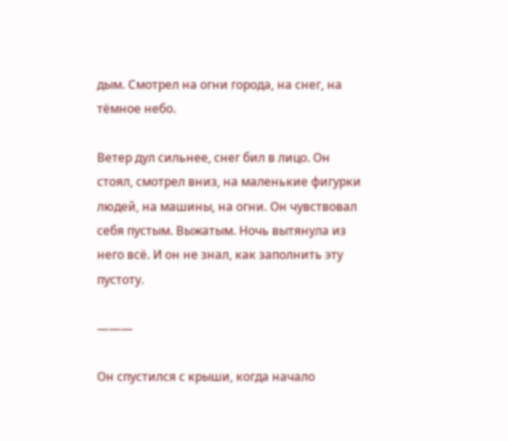дым. Смотрел на огни города, на снег, на тёмное небо.

Ветер дул сильнее, снег бил в лицо. Он стоял, смотрел вниз, на маленькие фигурки людей, на машины, на огни. Он чувствовал себя пустым. Выжатым. Ночь вытянула из него всё. И он не знал, как заполнить эту пустоту.

———

Он спустился с крыши, когда начало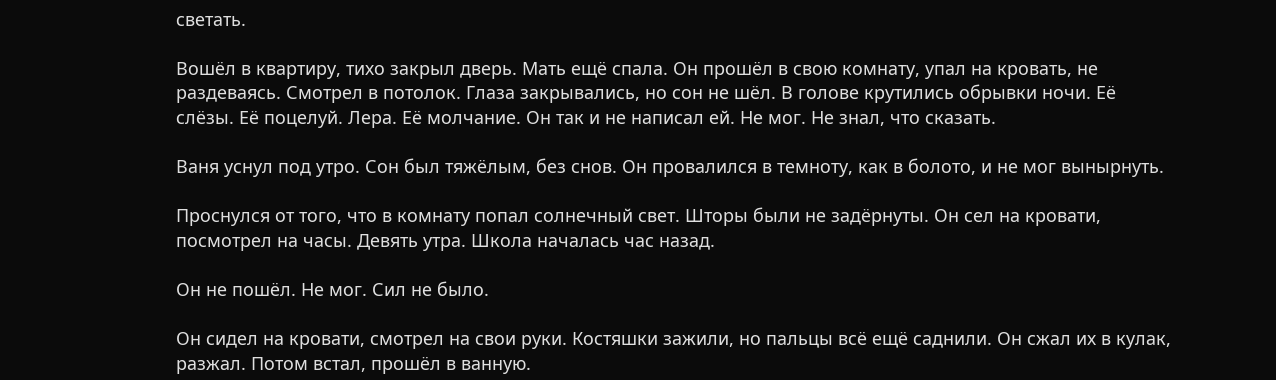светать.

Вошёл в квартиру, тихо закрыл дверь. Мать ещё спала. Он прошёл в свою комнату, упал на кровать, не раздеваясь. Смотрел в потолок. Глаза закрывались, но сон не шёл. В голове крутились обрывки ночи. Её слёзы. Её поцелуй. Лера. Её молчание. Он так и не написал ей. Не мог. Не знал, что сказать.

Ваня уснул под утро. Сон был тяжёлым, без снов. Он провалился в темноту, как в болото, и не мог вынырнуть.

Проснулся от того, что в комнату попал солнечный свет. Шторы были не задёрнуты. Он сел на кровати, посмотрел на часы. Девять утра. Школа началась час назад.

Он не пошёл. Не мог. Сил не было.

Он сидел на кровати, смотрел на свои руки. Костяшки зажили, но пальцы всё ещё саднили. Он сжал их в кулак, разжал. Потом встал, прошёл в ванную.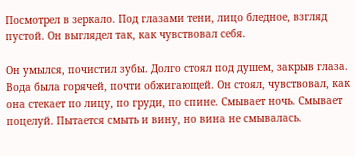Посмотрел в зеркало. Под глазами тени, лицо бледное, взгляд пустой. Он выглядел так, как чувствовал себя.

Он умылся, почистил зубы. Долго стоял под душем, закрыв глаза. Вода была горячей, почти обжигающей. Он стоял, чувствовал, как она стекает по лицу, по груди, по спине. Смывает ночь. Смывает поцелуй. Пытается смыть и вину, но вина не смывалась.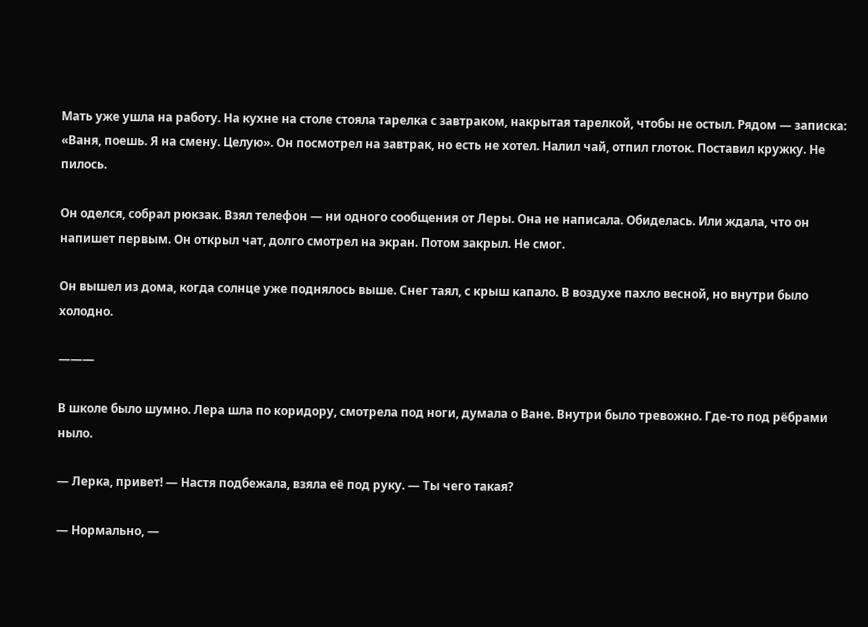Мать уже ушла на работу. На кухне на столе стояла тарелка с завтраком, накрытая тарелкой, чтобы не остыл. Рядом — записка: «Ваня, поешь. Я на смену. Целую». Он посмотрел на завтрак, но есть не хотел. Налил чай, отпил глоток. Поставил кружку. Не пилось.

Он оделся, собрал рюкзак. Взял телефон — ни одного сообщения от Леры. Она не написала. Обиделась. Или ждала, что он напишет первым. Он открыл чат, долго смотрел на экран. Потом закрыл. Не смог.

Он вышел из дома, когда солнце уже поднялось выше. Снег таял, с крыш капало. В воздухе пахло весной, но внутри было холодно.

———

В школе было шумно. Лера шла по коридору, смотрела под ноги, думала о Ване. Внутри было тревожно. Где-то под рёбрами ныло.

— Лерка, привет! — Настя подбежала, взяла её под руку. — Ты чего такая?

— Нормально, —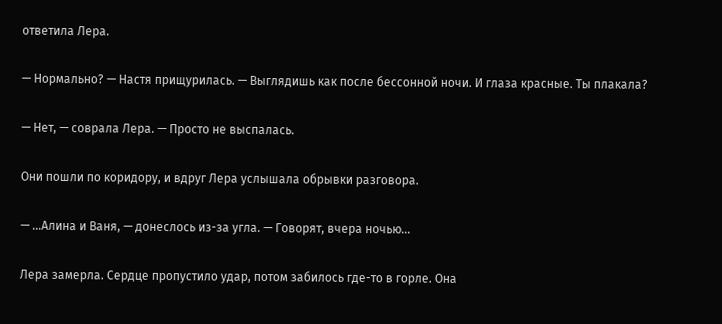ответила Лера.

— Нормально? — Настя прищурилась. — Выглядишь как после бессонной ночи. И глаза красные. Ты плакала?

— Нет, — соврала Лера. — Просто не выспалась.

Они пошли по коридору, и вдруг Лера услышала обрывки разговора.

— ...Алина и Ваня, — донеслось из-за угла. — Говорят, вчера ночью...

Лера замерла. Сердце пропустило удар, потом забилось где-то в горле. Она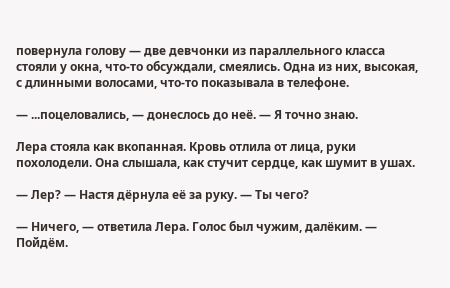повернула голову — две девчонки из параллельного класса стояли у окна, что-то обсуждали, смеялись. Одна из них, высокая, с длинными волосами, что-то показывала в телефоне.

— ...поцеловались, — донеслось до неё. — Я точно знаю.

Лера стояла как вкопанная. Кровь отлила от лица, руки похолодели. Она слышала, как стучит сердце, как шумит в ушах.

— Лер? — Настя дёрнула её за руку. — Ты чего?

— Ничего, — ответила Лера. Голос был чужим, далёким. — Пойдём.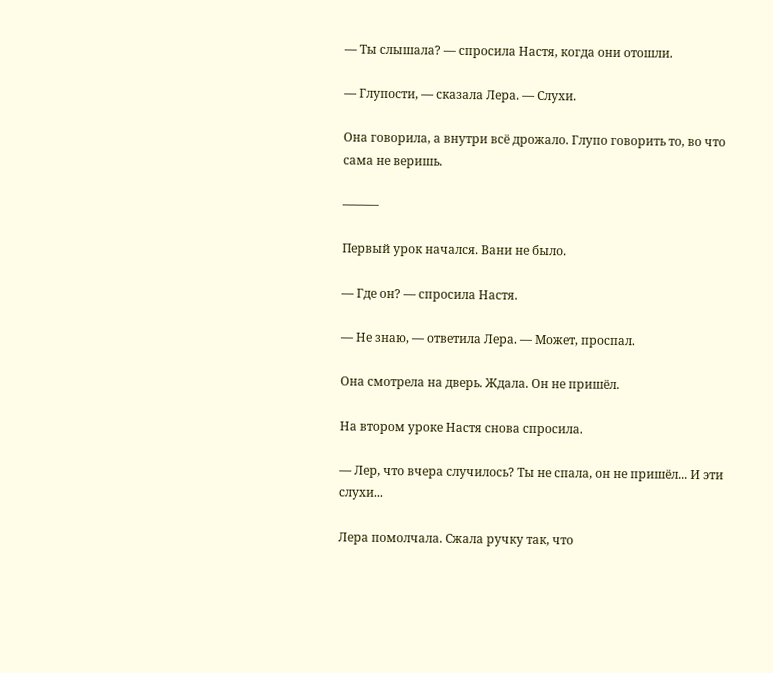— Ты слышала? — спросила Настя, когда они отошли.

— Глупости, — сказала Лера. — Слухи.

Она говорила, а внутри всё дрожало. Глупо говорить то, во что сама не веришь.

———

Первый урок начался. Вани не было.

— Где он? — спросила Настя.

— Не знаю, — ответила Лера. — Может, проспал.

Она смотрела на дверь. Ждала. Он не пришёл.

На втором уроке Настя снова спросила.

— Лер, что вчера случилось? Ты не спала, он не пришёл... И эти слухи...

Лера помолчала. Сжала ручку так, что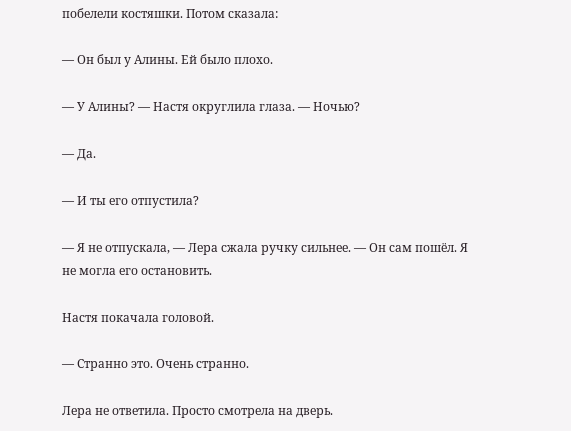побелели костяшки. Потом сказала:

— Он был у Алины. Ей было плохо.

— У Алины? — Настя округлила глаза. — Ночью?

— Да.

— И ты его отпустила?

— Я не отпускала, — Лера сжала ручку сильнее. — Он сам пошёл. Я не могла его остановить.

Настя покачала головой.

— Странно это. Очень странно.

Лера не ответила. Просто смотрела на дверь.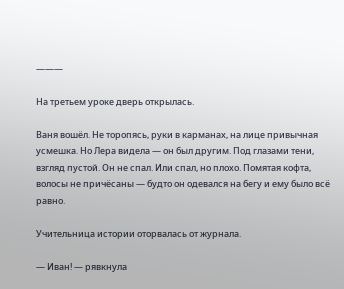———

На третьем уроке дверь открылась.

Ваня вошёл. Не торопясь, руки в карманах, на лице привычная усмешка. Но Лера видела — он был другим. Под глазами тени, взгляд пустой. Он не спал. Или спал, но плохо. Помятая кофта, волосы не причёсаны — будто он одевался на бегу и ему было всё равно.

Учительница истории оторвалась от журнала.

— Иван! — рявкнула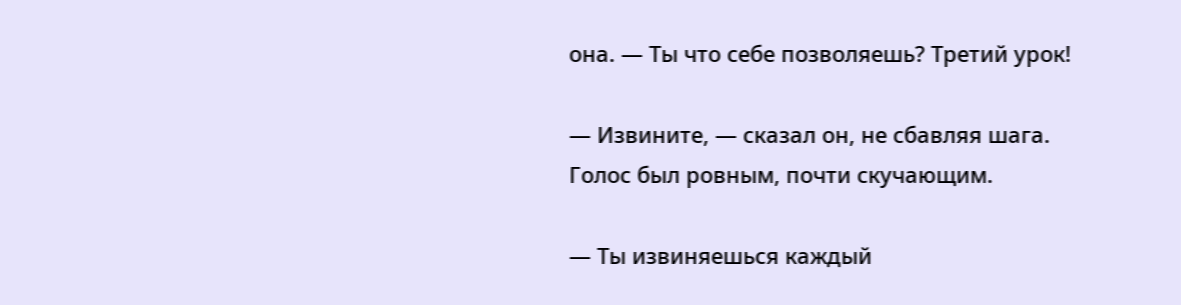она. — Ты что себе позволяешь? Третий урок!

— Извините, — сказал он, не сбавляя шага. Голос был ровным, почти скучающим.

— Ты извиняешься каждый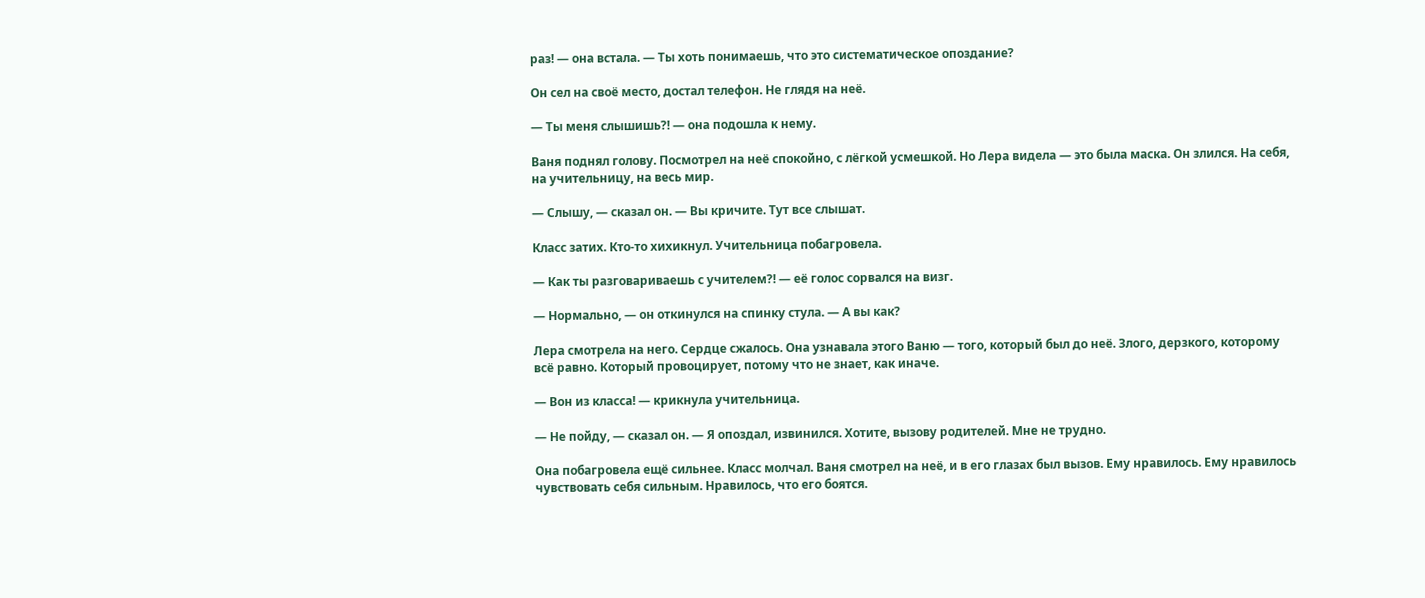раз! — она встала. — Ты хоть понимаешь, что это систематическое опоздание?

Он сел на своё место, достал телефон. Не глядя на неё.

— Ты меня слышишь?! — она подошла к нему.

Ваня поднял голову. Посмотрел на неё спокойно, с лёгкой усмешкой. Но Лера видела — это была маска. Он злился. На себя, на учительницу, на весь мир.

— Слышу, — сказал он. — Вы кричите. Тут все слышат.

Класс затих. Кто-то хихикнул. Учительница побагровела.

— Как ты разговариваешь с учителем?! — её голос сорвался на визг.

— Нормально, — он откинулся на спинку стула. — А вы как?

Лера смотрела на него. Сердце сжалось. Она узнавала этого Ваню — того, который был до неё. Злого, дерзкого, которому всё равно. Который провоцирует, потому что не знает, как иначе.

— Вон из класса! — крикнула учительница.

— Не пойду, — сказал он. — Я опоздал, извинился. Хотите, вызову родителей. Мне не трудно.

Она побагровела ещё сильнее. Класс молчал. Ваня смотрел на неё, и в его глазах был вызов. Ему нравилось. Ему нравилось чувствовать себя сильным. Нравилось, что его боятся.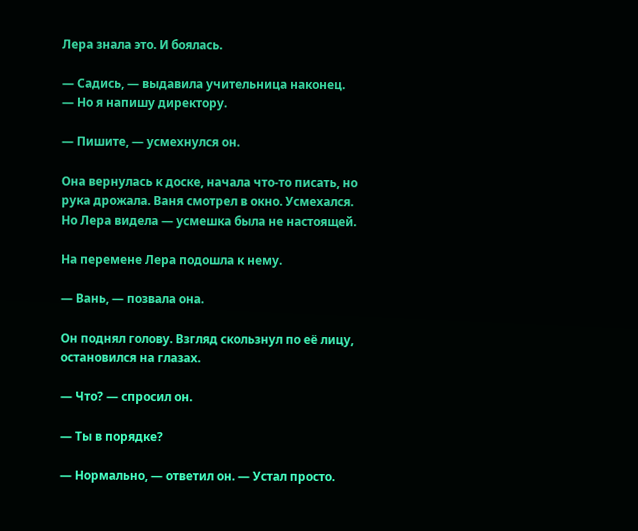Лера знала это. И боялась.

— Садись, — выдавила учительница наконец. — Но я напишу директору.

— Пишите, — усмехнулся он.

Она вернулась к доске, начала что-то писать, но рука дрожала. Ваня смотрел в окно. Усмехался. Но Лера видела — усмешка была не настоящей.

На перемене Лера подошла к нему.

— Вань, — позвала она.

Он поднял голову. Взгляд скользнул по её лицу, остановился на глазах.

— Что? — спросил он.

— Ты в порядке?

— Нормально, — ответил он. — Устал просто.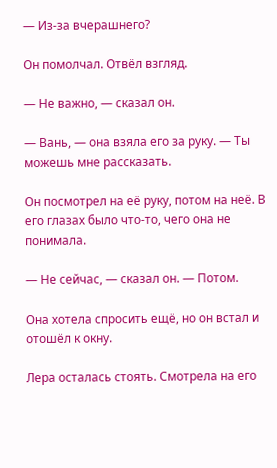— Из-за вчерашнего?

Он помолчал. Отвёл взгляд.

— Не важно, — сказал он.

— Вань, — она взяла его за руку. — Ты можешь мне рассказать.

Он посмотрел на её руку, потом на неё. В его глазах было что-то, чего она не понимала.

— Не сейчас, — сказал он. — Потом.

Она хотела спросить ещё, но он встал и отошёл к окну.

Лера осталась стоять. Смотрела на его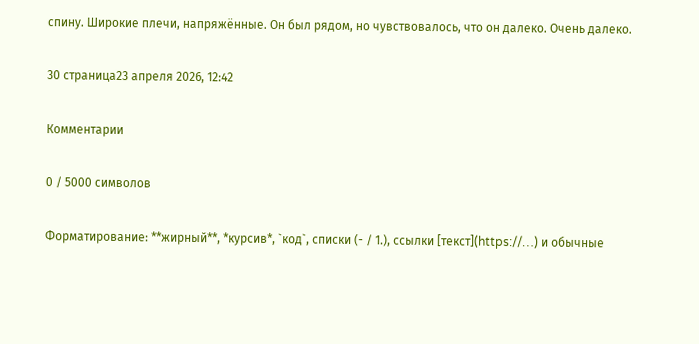спину. Широкие плечи, напряжённые. Он был рядом, но чувствовалось, что он далеко. Очень далеко.

30 страница23 апреля 2026, 12:42

Комментарии

0 / 5000 символов

Форматирование: **жирный**, *курсив*, `код`, списки (- / 1.), ссылки [текст](https://…) и обычные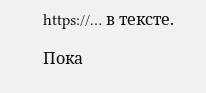https://… в тексте.

Пока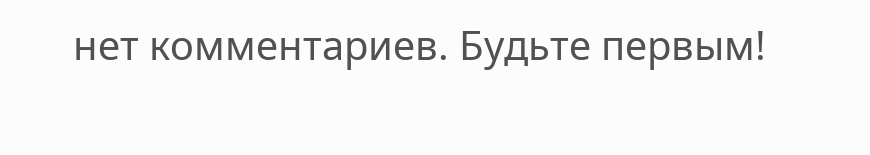нет комментариев. Будьте первым!